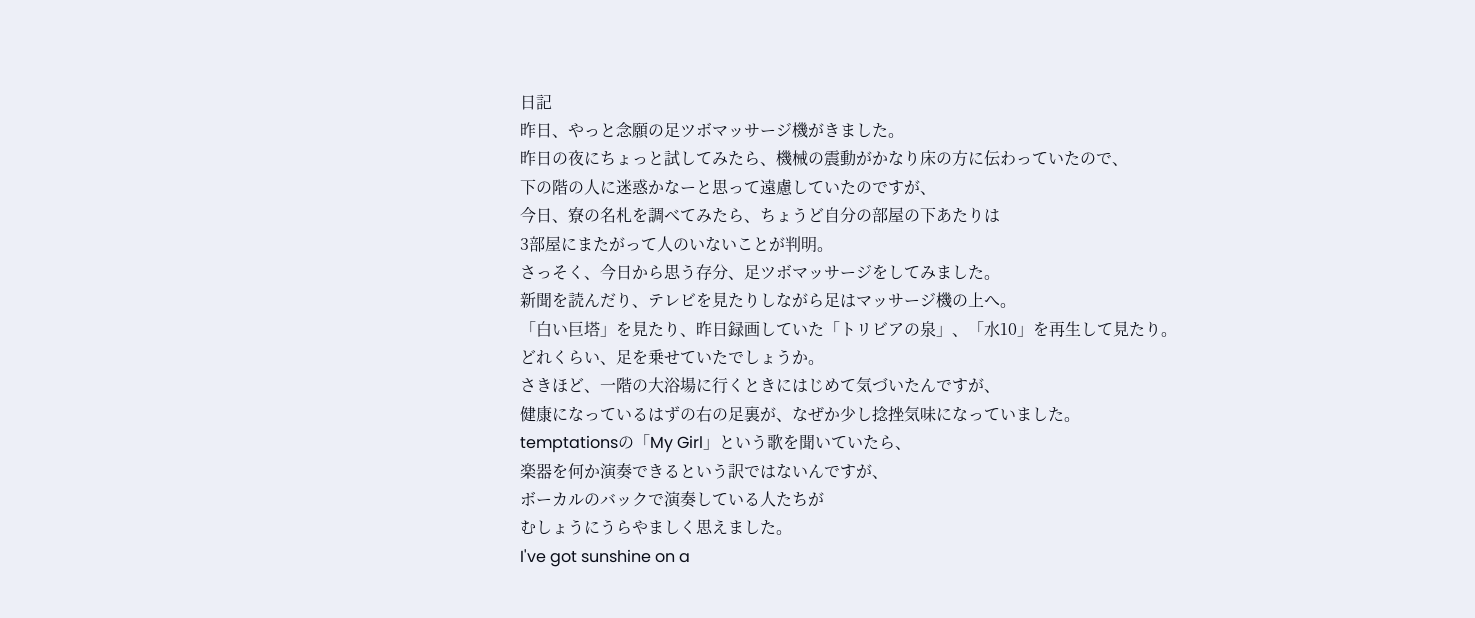日記
昨日、やっと念願の足ツボマッサージ機がきました。
昨日の夜にちょっと試してみたら、機械の震動がかなり床の方に伝わっていたので、
下の階の人に迷惑かなーと思って遠慮していたのですが、
今日、寮の名札を調べてみたら、ちょうど自分の部屋の下あたりは
3部屋にまたがって人のいないことが判明。
さっそく、今日から思う存分、足ツボマッサージをしてみました。
新聞を読んだり、テレビを見たりしながら足はマッサージ機の上へ。
「白い巨塔」を見たり、昨日録画していた「トリビアの泉」、「水10」を再生して見たり。
どれくらい、足を乗せていたでしょうか。
さきほど、一階の大浴場に行くときにはじめて気づいたんですが、
健康になっているはずの右の足裏が、なぜか少し捻挫気味になっていました。
temptationsの「My Girl」という歌を聞いていたら、
楽器を何か演奏できるという訳ではないんですが、
ボーカルのバックで演奏している人たちが
むしょうにうらやましく思えました。
I've got sunshine on a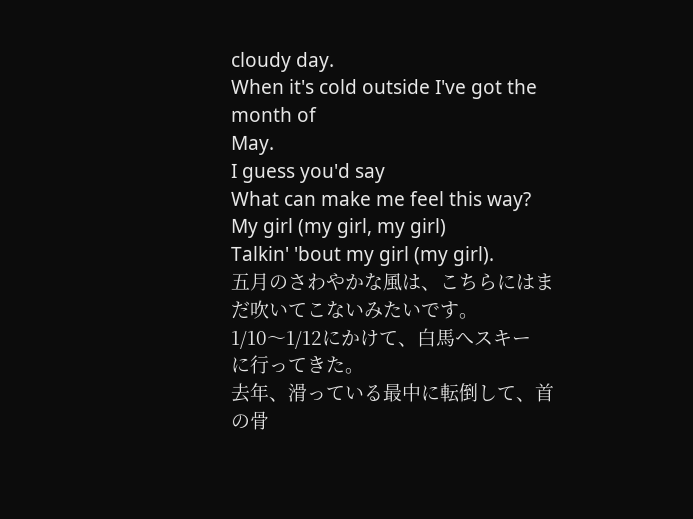cloudy day.
When it's cold outside I've got the month of
May.
I guess you'd say
What can make me feel this way?
My girl (my girl, my girl)
Talkin' 'bout my girl (my girl).
五月のさわやかな風は、こちらにはまだ吹いてこないみたいです。
1/10〜1/12にかけて、白馬へスキーに行ってきた。
去年、滑っている最中に転倒して、首の骨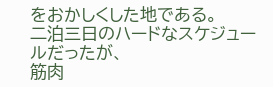をおかしくした地である。
二泊三日のハードなスケジュールだったが、
筋肉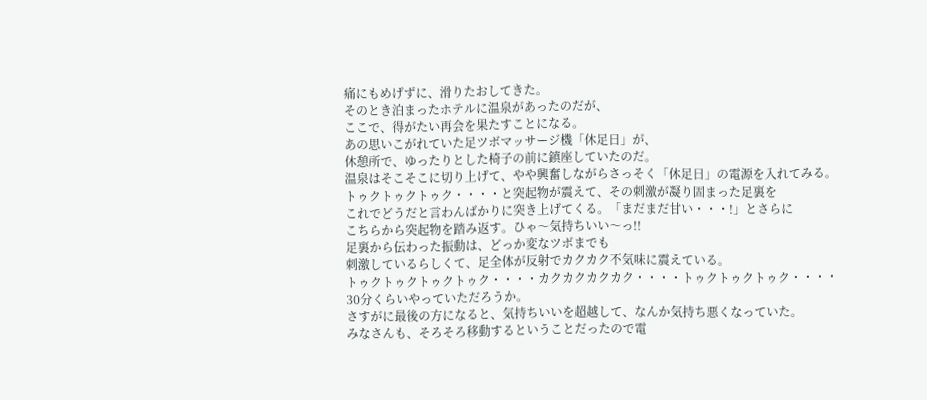痛にもめげずに、滑りたおしてきた。
そのとき泊まったホテルに温泉があったのだが、
ここで、得がたい再会を果たすことになる。
あの思いこがれていた足ツボマッサージ機「休足日」が、
休憩所で、ゆったりとした椅子の前に鎮座していたのだ。
温泉はそこそこに切り上げて、やや興奮しながらさっそく「休足日」の電源を入れてみる。
トゥクトゥクトゥク・・・・と突起物が震えて、その刺激が凝り固まった足裏を
これでどうだと言わんばかりに突き上げてくる。「まだまだ甘い・・・!」とさらに
こちらから突起物を踏み返す。ひゃ〜気持ちいい〜っ!!
足裏から伝わった振動は、どっか変なツボまでも
刺激しているらしくて、足全体が反射でカクカク不気味に震えている。
トゥクトゥクトゥクトゥク・・・・カクカクカクカク・・・・トゥクトゥクトゥク・・・・
30分くらいやっていただろうか。
さすがに最後の方になると、気持ちいいを超越して、なんか気持ち悪くなっていた。
みなさんも、そろそろ移動するということだったので電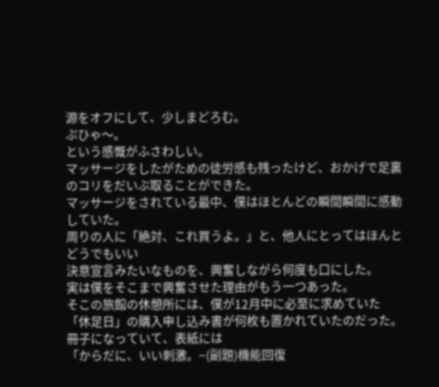源をオフにして、少しまどろむ。
ぷひゃ〜。
という感慨がふさわしい。
マッサージをしたがための徒労感も残ったけど、おかげで足裏のコリをだいぶ取ることができた。
マッサージをされている最中、僕はほとんどの瞬間瞬間に感動していた。
周りの人に「絶対、これ買うよ。」と、他人にとってはほんとどうでもいい
決意宣言みたいなものを、興奮しながら何度も口にした。
実は僕をそこまで興奮させた理由がもう一つあった。
そこの旅館の休憩所には、僕が12月中に必至に求めていた
「休足日」の購入申し込み書が何枚も置かれていたのだった。
冊子になっていて、表紙には
「からだに、いい刺激。−(副題)機能回復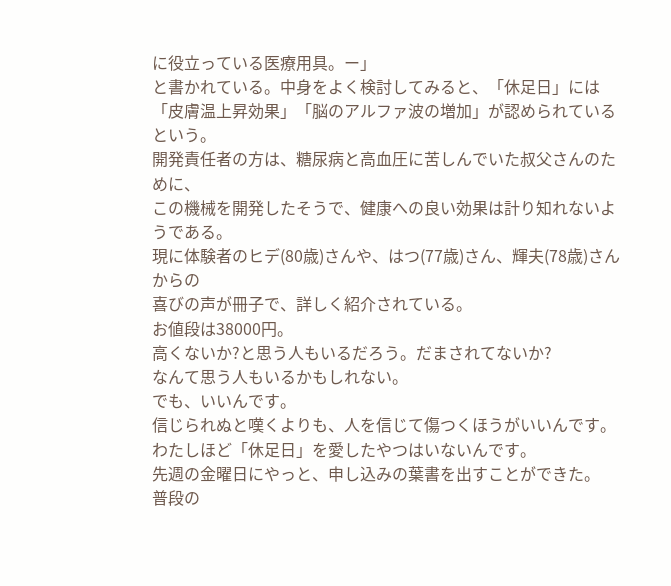に役立っている医療用具。ー」
と書かれている。中身をよく検討してみると、「休足日」には
「皮膚温上昇効果」「脳のアルファ波の増加」が認められているという。
開発責任者の方は、糖尿病と高血圧に苦しんでいた叔父さんのために、
この機械を開発したそうで、健康への良い効果は計り知れないようである。
現に体験者のヒデ(80歳)さんや、はつ(77歳)さん、輝夫(78歳)さんからの
喜びの声が冊子で、詳しく紹介されている。
お値段は38000円。
高くないか?と思う人もいるだろう。だまされてないか?
なんて思う人もいるかもしれない。
でも、いいんです。
信じられぬと嘆くよりも、人を信じて傷つくほうがいいんです。
わたしほど「休足日」を愛したやつはいないんです。
先週の金曜日にやっと、申し込みの葉書を出すことができた。
普段の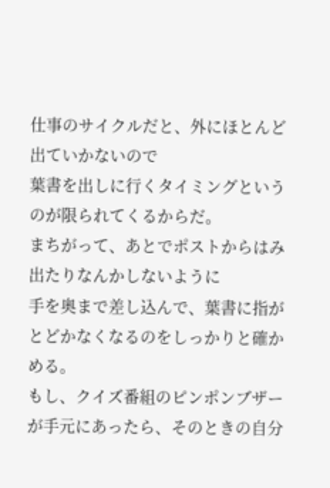仕事のサイクルだと、外にほとんど出ていかないので
葉書を出しに行くタイミングというのが限られてくるからだ。
まちがって、あとでポストからはみ出たりなんかしないように
手を奥まで差し込んで、葉書に指がとどかなくなるのをしっかりと確かめる。
もし、クイズ番組のピンポンブザーが手元にあったら、そのときの自分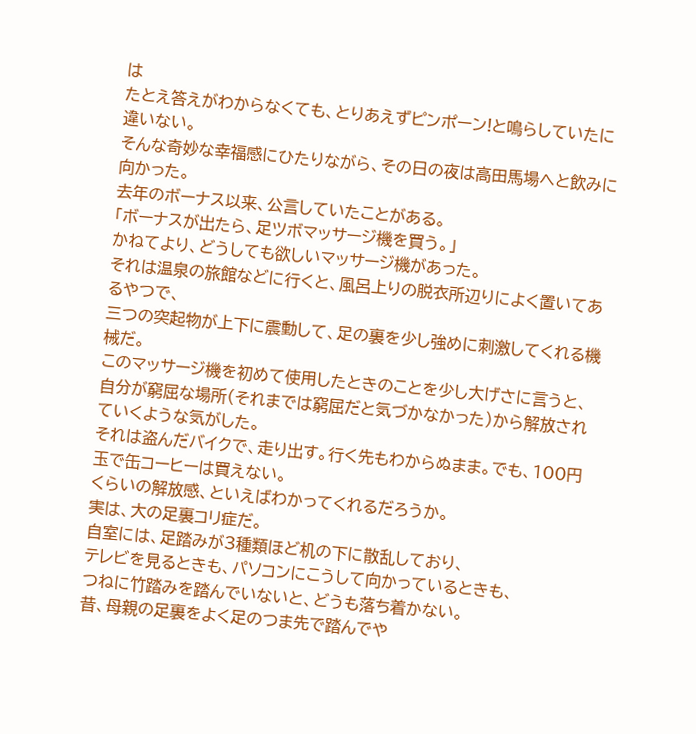は
たとえ答えがわからなくても、とりあえずピンポーン!と鳴らしていたに違いない。
そんな奇妙な幸福感にひたりながら、その日の夜は高田馬場へと飲みに向かった。
去年のボーナス以来、公言していたことがある。
「ボーナスが出たら、足ツボマッサージ機を買う。」
かねてより、どうしても欲しいマッサージ機があった。
それは温泉の旅館などに行くと、風呂上りの脱衣所辺りによく置いてあるやつで、
三つの突起物が上下に震動して、足の裏を少し強めに刺激してくれる機械だ。
このマッサージ機を初めて使用したときのことを少し大げさに言うと、
自分が窮屈な場所(それまでは窮屈だと気づかなかった)から解放されていくような気がした。
それは盗んだバイクで、走り出す。行く先もわからぬまま。でも、100円玉で缶コーヒーは買えない。
くらいの解放感、といえばわかってくれるだろうか。
実は、大の足裏コリ症だ。
自室には、足踏みが3種類ほど机の下に散乱しており、
テレビを見るときも、パソコンにこうして向かっているときも、
つねに竹踏みを踏んでいないと、どうも落ち着かない。
昔、母親の足裏をよく足のつま先で踏んでや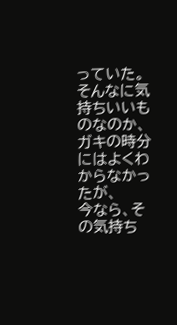っていた。
そんなに気持ちいいものなのか、ガキの時分にはよくわからなかったが、
今なら、その気持ち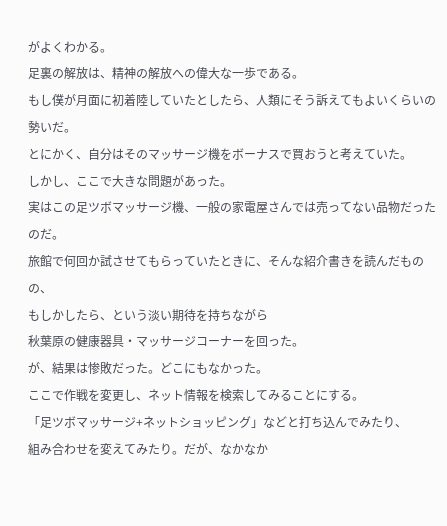がよくわかる。
足裏の解放は、精神の解放への偉大な一歩である。
もし僕が月面に初着陸していたとしたら、人類にそう訴えてもよいくらいの勢いだ。
とにかく、自分はそのマッサージ機をボーナスで買おうと考えていた。
しかし、ここで大きな問題があった。
実はこの足ツボマッサージ機、一般の家電屋さんでは売ってない品物だったのだ。
旅館で何回か試させてもらっていたときに、そんな紹介書きを読んだものの、
もしかしたら、という淡い期待を持ちながら
秋葉原の健康器具・マッサージコーナーを回った。
が、結果は惨敗だった。どこにもなかった。
ここで作戦を変更し、ネット情報を検索してみることにする。
「足ツボマッサージ+ネットショッピング」などと打ち込んでみたり、
組み合わせを変えてみたり。だが、なかなか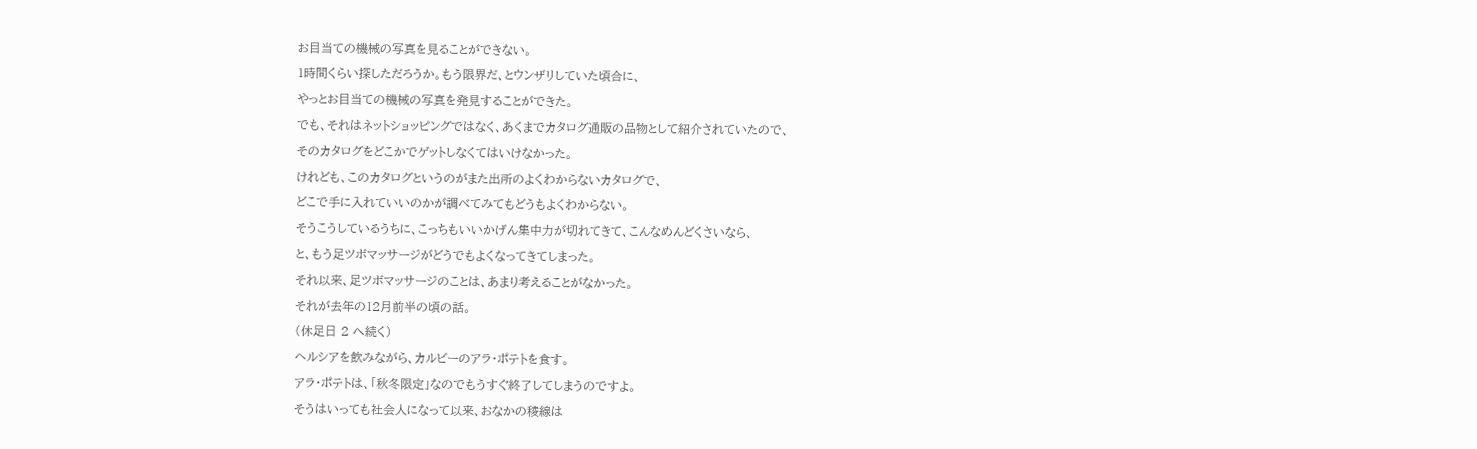お目当ての機械の写真を見ることができない。
1時間くらい探しただろうか。もう限界だ、とウンザリしていた頃合に、
やっとお目当ての機械の写真を発見することができた。
でも、それはネットショッピングではなく、あくまでカタログ通販の品物として紹介されていたので、
そのカタログをどこかでゲットしなくてはいけなかった。
けれども、このカタログというのがまた出所のよくわからないカタログで、
どこで手に入れていいのかが調べてみてもどうもよくわからない。
そうこうしているうちに、こっちもいいかげん集中力が切れてきて、こんなめんどくさいなら、
と、もう足ツボマッサージがどうでもよくなってきてしまった。
それ以来、足ツボマッサージのことは、あまり考えることがなかった。
それが去年の12月前半の頃の話。
(休足日 2 へ続く)
ヘルシアを飲みながら、カルビーのアラ・ポテトを食す。
アラ・ポテトは、「秋冬限定」なのでもうすぐ終了してしまうのですよ。
そうはいっても社会人になって以来、おなかの稜線は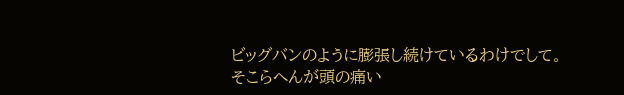ビッグバンのように膨張し続けているわけでして。
そこらへんが頭の痛い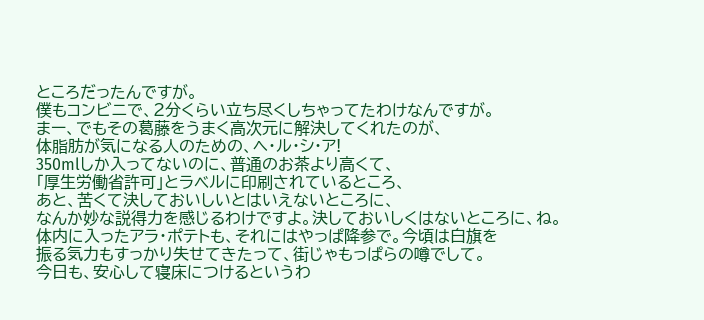ところだったんですが。
僕もコンビニで、2分くらい立ち尽くしちゃってたわけなんですが。
まー、でもその葛藤をうまく高次元に解決してくれたのが、
体脂肪が気になる人のための、ヘ・ル・シ・ア!
350mlしか入ってないのに、普通のお茶より高くて、
「厚生労働省許可」とラベルに印刷されているところ、
あと、苦くて決しておいしいとはいえないところに、
なんか妙な説得力を感じるわけですよ。決しておいしくはないところに、ね。
体内に入ったアラ・ポテトも、それにはやっぱ降参で。今頃は白旗を
振る気力もすっかり失せてきたって、街じゃもっぱらの噂でして。
今日も、安心して寝床につけるというわ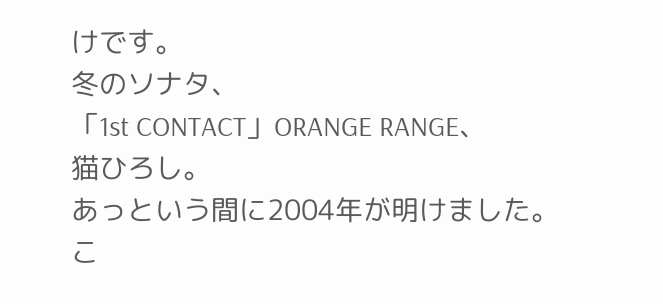けです。
冬のソナタ、
「1st CONTACT」ORANGE RANGE、
猫ひろし。
あっという間に2004年が明けました。
こ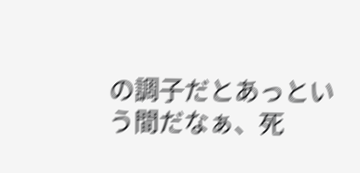の調子だとあっという間だなぁ、死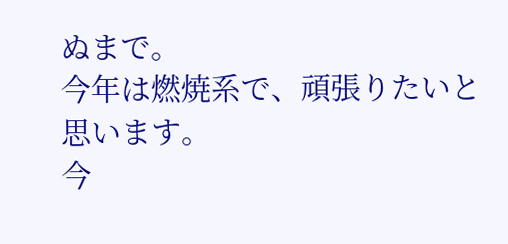ぬまで。
今年は燃焼系で、頑張りたいと思います。
今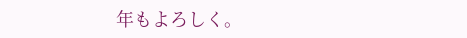年もよろしく。